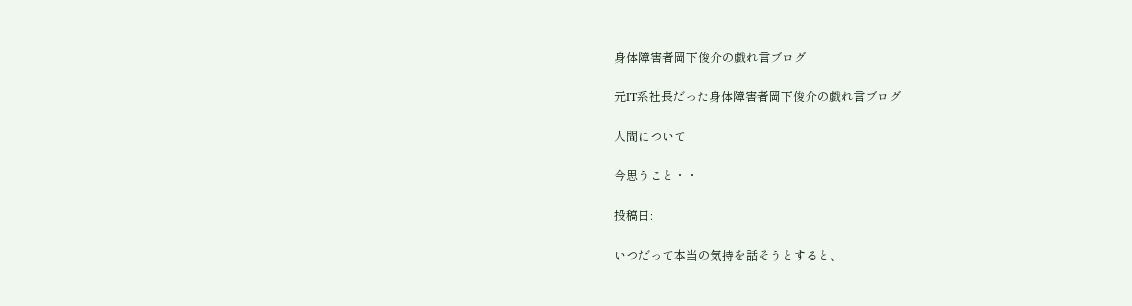身体障害者岡下俊介の戯れ言ブログ

元IT系社長だった身体障害者岡下俊介の戯れ言ブログ

人間について

今思うこと・・

投稿日:

いつだって本当の気持を話そうとすると、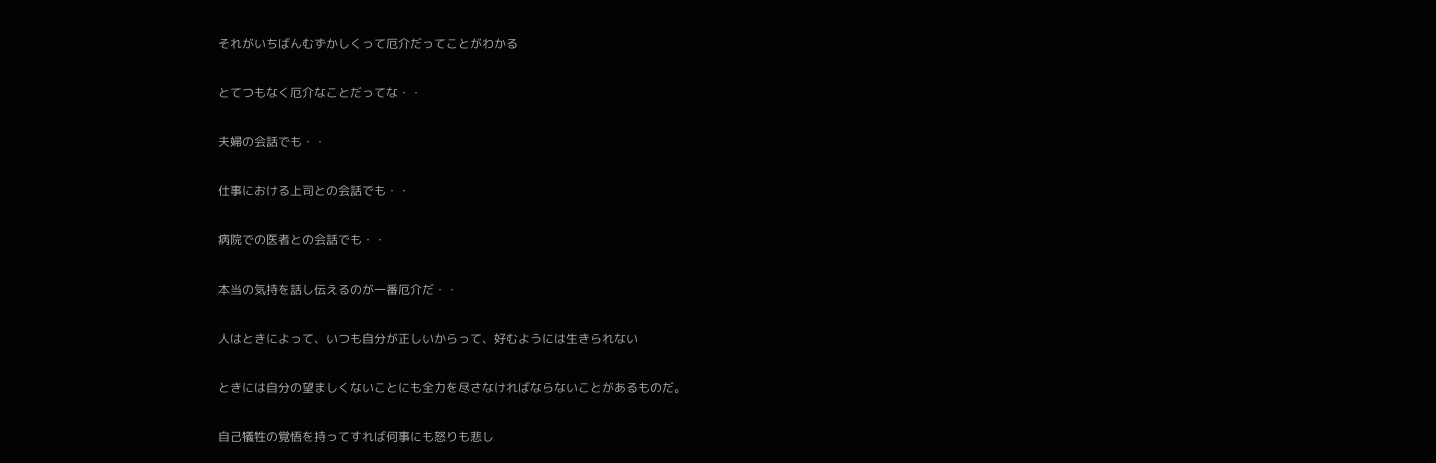それがいちばんむずかしくって厄介だってことがわかる

とてつもなく厄介なことだってな・・

夫婦の会話でも・・

仕事における上司との会話でも・・

病院での医者との会話でも・・

本当の気持を話し伝えるのが一番厄介だ・・

人はときによって、いつも自分が正しいからって、好むようには生きられない

ときには自分の望ましくないことにも全力を尽さなければならないことがあるものだ。

自己犠牲の覚悟を持ってすれば何事にも怒りも悲し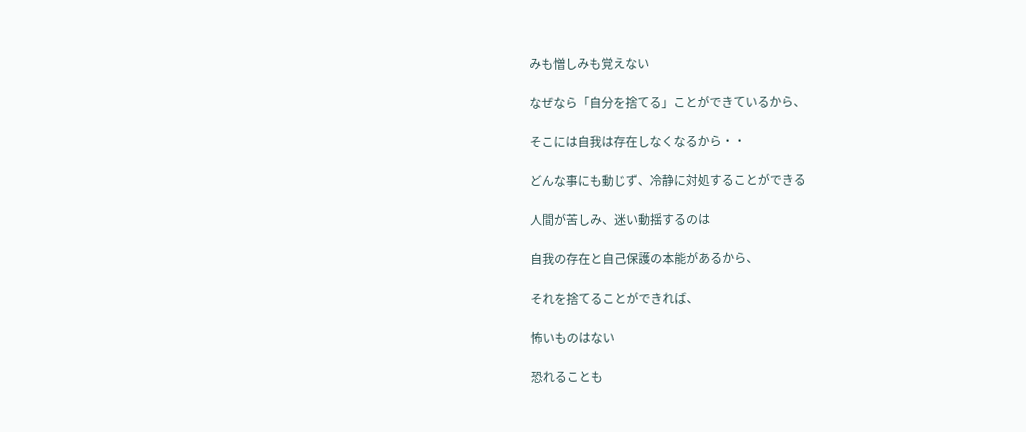みも憎しみも覚えない

なぜなら「自分を捨てる」ことができているから、

そこには自我は存在しなくなるから・・

どんな事にも動じず、冷静に対処することができる

人間が苦しみ、迷い動揺するのは

自我の存在と自己保護の本能があるから、

それを捨てることができれば、

怖いものはない

恐れることも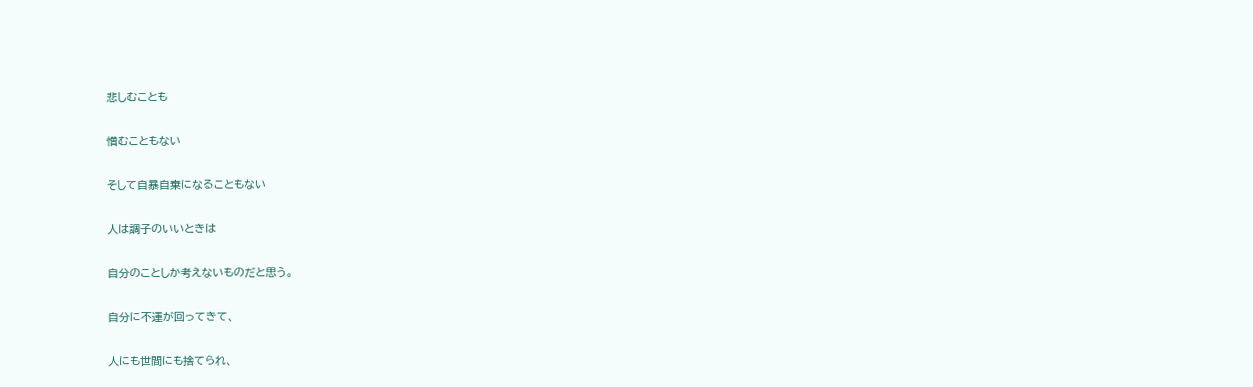悲しむことも

憎むこともない

そして自暴自棄になることもない

人は調子のいいときは

自分のことしか考えないものだと思う。

自分に不運が回ってきて、

人にも世間にも捨てられ、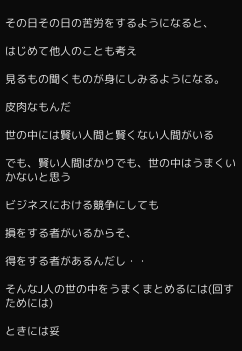その日その日の苦労をするようになると、

はじめて他人のことも考え

見るもの聞くものが身にしみるようになる。

皮肉なもんだ

世の中には賢い人間と賢くない人間がいる

でも、賢い人間ばかりでも、世の中はうまくいかないと思う

ビジネスにおける競争にしても

損をする者がいるからそ、

得をする者があるんだし・・

そんなJ人の世の中をうまくまとめるには(回すためには)

ときには妥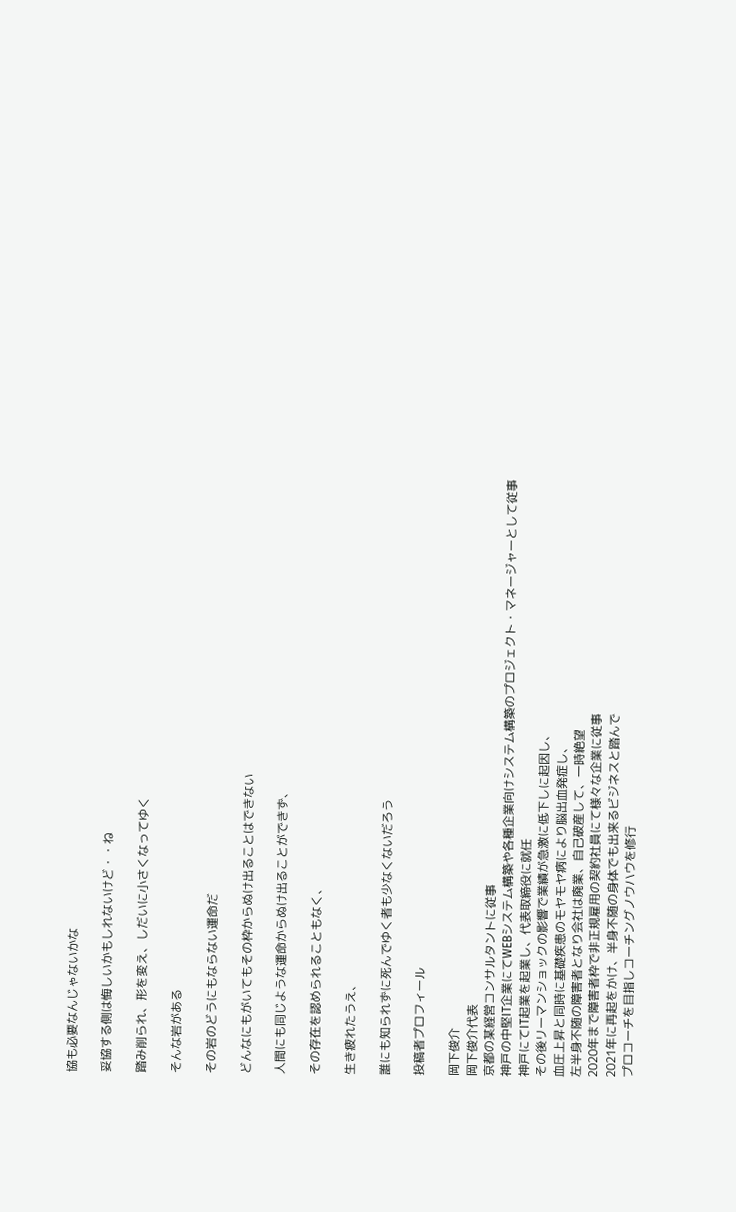協も必要なんじゃないかな

妥協する側は悔しいかもしれないけど・・ね

踏み削られ、形を変え、しだいに小さくなってゆく

そんな岩がある

その岩のどうにもならない運命だ

どんなにもがいてもその枠からぬけ出ることはできない

人間にも同じような運命からぬけ出ることができず、

その存在を認められることもなく、

生き疲れたうえ、

誰にも知られずに死んでゆく者も少なくないだろう

投稿者プロフィール

岡下俊介
岡下俊介代表
京都の某経営コンサルタントに従事
神戸の中堅IT企業にてWEBシステム構築や各種企業向けシステム構築のプロジェクト・マネージャーとして従事
神戸にてIT起業を起業し、代表取締役に就任
その後リーマンショックの影響で業績が急激に低下しに起因し、
血圧上昇と同時に基礎疾患のモヤモヤ病により脳出血発症し、
左半身不随の障害者となり会社は廃業、自己破産して、一時絶望
2020年まで障害者枠で非正規雇用の契約社員にて様々な企業に従事
2021年に再起をかけ、半身不随の身体でも出来るビジネスと踏んで
プロコーチを目指しコーチングノウハウを修行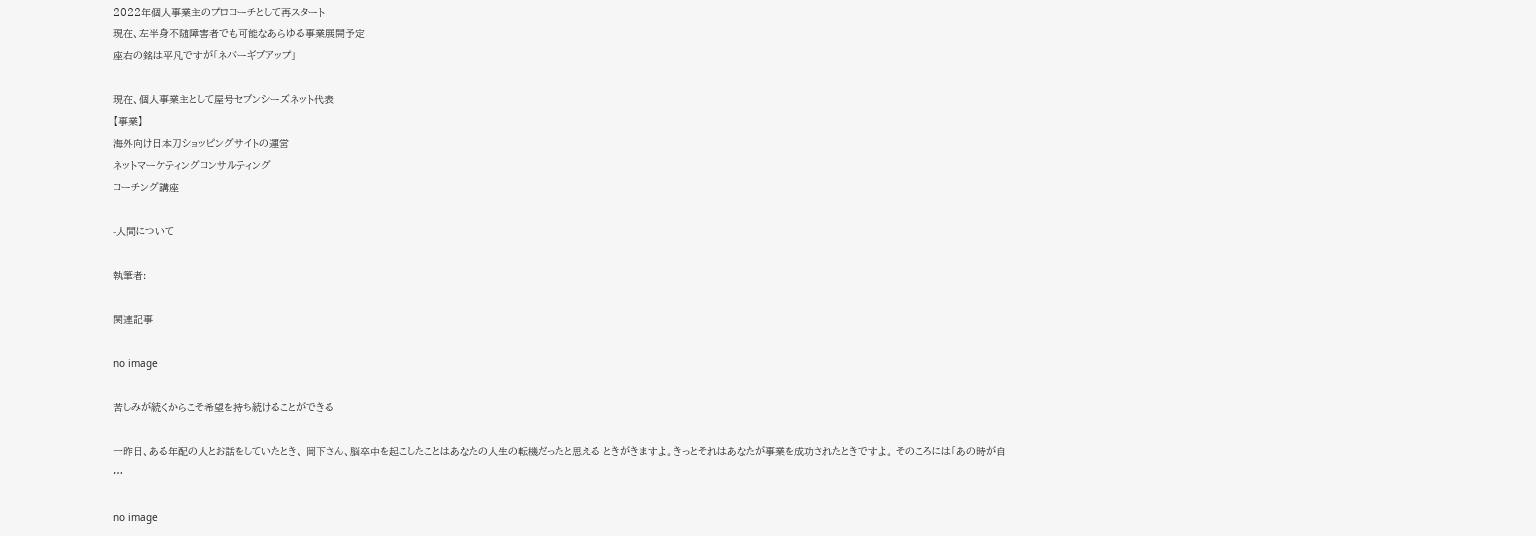2022年個人事業主のプロコーチとして再スタート
現在、左半身不随障害者でも可能なあらゆる事業展開予定
座右の銘は平凡ですが「ネバーギブアップ」

現在、個人事業主として屋号セブンシーズネット代表
【事業】
海外向け日本刀ショッピングサイトの運営
ネットマーケティングコンサルティング
コーチング講座

-人間について

執筆者:

関連記事

no image

苦しみが続くからこそ希望を持ち続けることができる

一昨日、ある年配の人とお話をしていたとき、 岡下さん、脳卒中を起こしたことはあなたの人生の転機だったと思える ときがきますよ。きっとそれはあなたが事業を成功されたときですよ。 そのころには「あの時が自 …

no image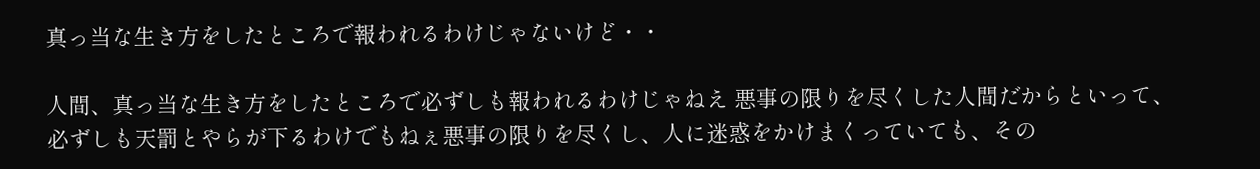真っ当な生き方をしたところで報われるわけじゃないけど・・

人間、真っ当な生き方をしたところで必ずしも報われるわけじゃねえ 悪事の限りを尽くした人間だからといって、必ずしも天罰とやらが下るわけでもねぇ悪事の限りを尽くし、人に迷惑をかけまくっていても、その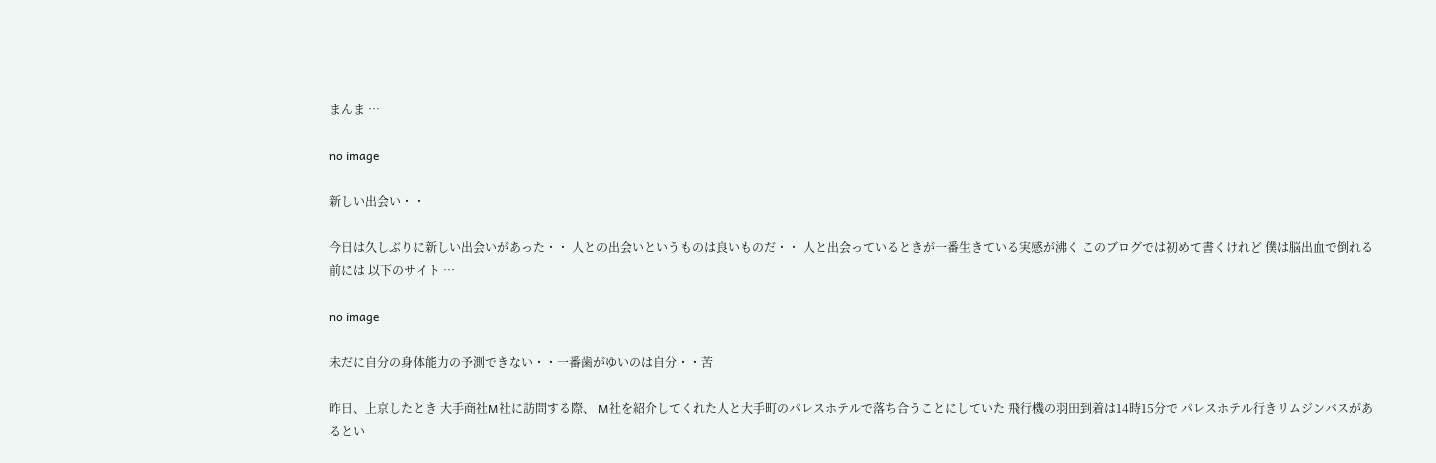まんま …

no image

新しい出会い・・

今日は久しぶりに新しい出会いがあった・・ 人との出会いというものは良いものだ・・ 人と出会っているときが一番生きている実感が沸く このブログでは初めて書くけれど 僕は脳出血で倒れる前には 以下のサイト …

no image

未だに自分の身体能力の予測できない・・一番歯がゆいのは自分・・苦

昨日、上京したとき 大手商社M社に訪問する際、 M社を紹介してくれた人と大手町のパレスホテルで落ち合うことにしていた 飛行機の羽田到着は14時15分で パレスホテル行きリムジンバスがあるとい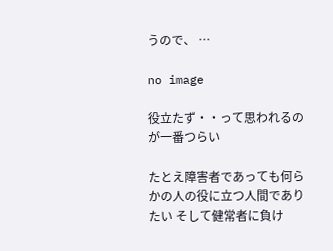うので、 …

no image

役立たず・・って思われるのが一番つらい

たとえ障害者であっても何らかの人の役に立つ人間でありたい そして健常者に負け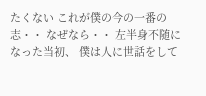たくない これが僕の今の一番の志・・ なぜなら・・ 左半身不随になった当初、 僕は人に世話をして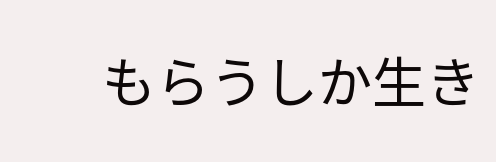もらうしか生き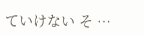ていけない そ …